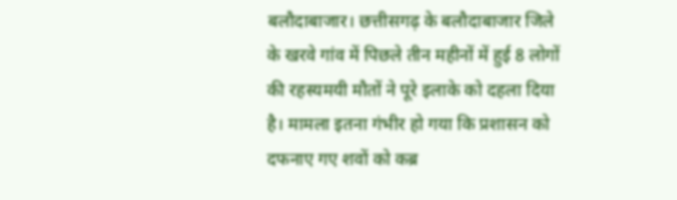बलौदाबाजार। छत्तीसगढ़ के बलौदाबाजार जिले के खरवे गांव में पिछले तीन महीनों में हुई 8 लोगों की रहस्यमयी मौतों ने पूरे इलाके को दहला दिया है। मामला इतना गंभीर हो गया कि प्रशासन को दफनाए गए शवों को कब्र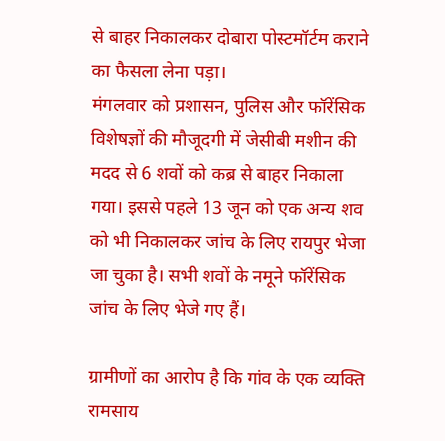से बाहर निकालकर दोबारा पोस्टमॉर्टम कराने का फैसला लेना पड़ा।
मंगलवार को प्रशासन, पुलिस और फॉरेंसिक विशेषज्ञों की मौजूदगी में जेसीबी मशीन की मदद से 6 शवों को कब्र से बाहर निकाला गया। इससे पहले 13 जून को एक अन्य शव को भी निकालकर जांच के लिए रायपुर भेजा जा चुका है। सभी शवों के नमूने फॉरेंसिक जांच के लिए भेजे गए हैं।

ग्रामीणों का आरोप है कि गांव के एक व्यक्ति रामसाय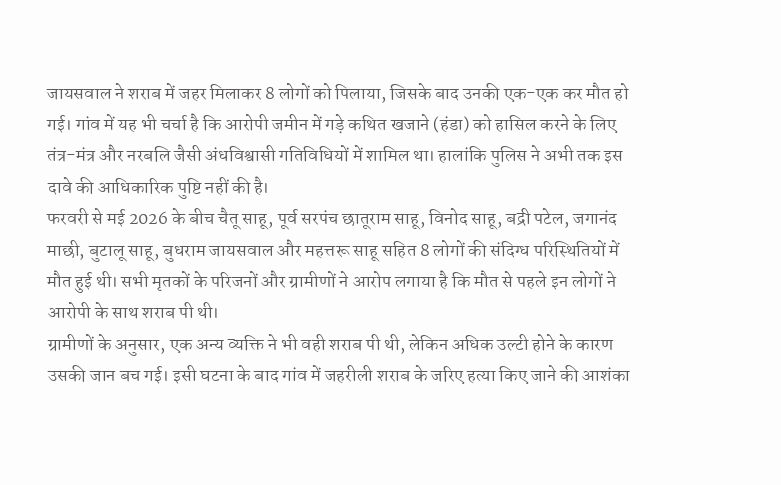जायसवाल ने शराब में जहर मिलाकर 8 लोगों को पिलाया, जिसके बाद उनकी एक-एक कर मौत हो गई। गांव में यह भी चर्चा है कि आरोपी जमीन में गड़े कथित खजाने (हंडा) को हासिल करने के लिए तंत्र-मंत्र और नरबलि जैसी अंधविश्वासी गतिविधियों में शामिल था। हालांकि पुलिस ने अभी तक इस दावे की आधिकारिक पुष्टि नहीं की है।
फरवरी से मई 2026 के बीच चैतू साहू, पूर्व सरपंच छातूराम साहू, विनोद साहू, बद्री पटेल, जगानंद माछी, बुटालू साहू, बुधराम जायसवाल और महत्तरू साहू सहित 8 लोगों की संदिग्ध परिस्थितियों में मौत हुई थी। सभी मृतकों के परिजनों और ग्रामीणों ने आरोप लगाया है कि मौत से पहले इन लोगों ने आरोपी के साथ शराब पी थी।
ग्रामीणों के अनुसार, एक अन्य व्यक्ति ने भी वही शराब पी थी, लेकिन अधिक उल्टी होने के कारण उसकी जान बच गई। इसी घटना के बाद गांव में जहरीली शराब के जरिए हत्या किए जाने की आशंका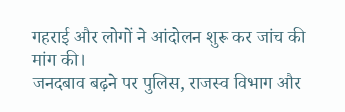गहराई और लोगों ने आंदोलन शुरू कर जांच की मांग की।
जनदबाव बढ़ने पर पुलिस, राजस्व विभाग और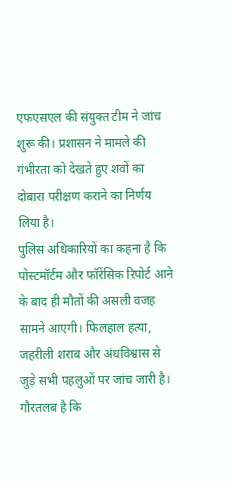एफएसएल की संयुक्त टीम ने जांच शुरू की। प्रशासन ने मामले की गंभीरता को देखते हुए शवों का दोबारा परीक्षण कराने का निर्णय लिया है।
पुलिस अधिकारियों का कहना है कि पोस्टमॉर्टम और फॉरेंसिक रिपोर्ट आने के बाद ही मौतों की असली वजह सामने आएगी। फिलहाल हत्या, जहरीली शराब और अंधविश्वास से जुड़े सभी पहलुओं पर जांच जारी है।
गौरतलब है कि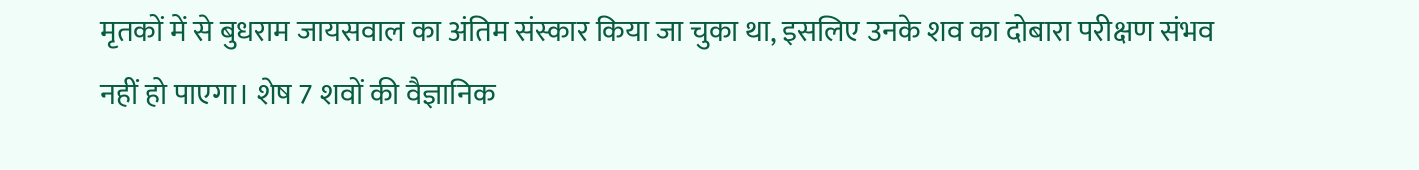मृतकों में से बुधराम जायसवाल का अंतिम संस्कार किया जा चुका था, इसलिए उनके शव का दोबारा परीक्षण संभव नहीं हो पाएगा। शेष 7 शवों की वैज्ञानिक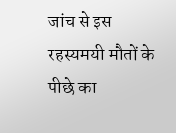जांच से इस रहस्यमयी मौतों के पीछे का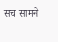सच सामने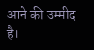आने की उम्मीद है।